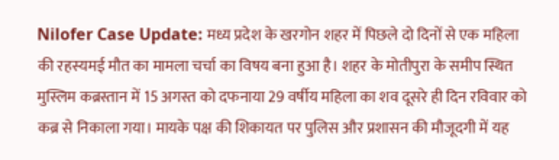Nilofer Case Update: मध्य प्रदेश के खरगोन शहर में पिछले दो दिनों से एक महिला की रहस्यमई मौत का मामला चर्चा का विषय बना हुआ है। शहर के मोतीपुरा के समीप स्थित मुस्लिम कब्रस्तान में 15 अगस्त को दफनाया 29 वर्षीय महिला का शव दूसरे ही दिन रविवार को कब्र से निकाला गया। मायके पक्ष की शिकायत पर पुलिस और प्रशासन की मौजूदगी में यह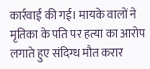कार्रवाई की गई। मायके वालों ने मृतिका के पति पर हत्या का आरोप लगाते हुए संदिग्ध मौत करार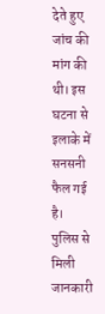देते हुए जांच की मांग की थी। इस घटना से इलाके में सनसनी फैल गई है।
पुलिस से मिली जानकारी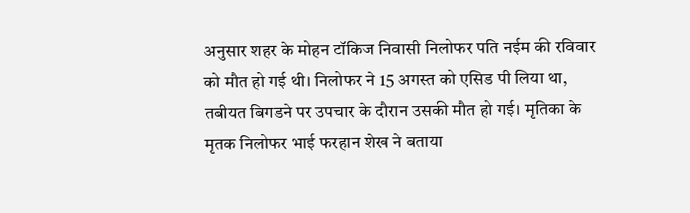अनुसार शहर के मोहन टॉकिज निवासी निलोफर पति नईम की रविवार को मौत हो गई थी। निलोफर ने 15 अगस्त को एसिड पी लिया था, तबीयत बिगडने पर उपचार के दौरान उसकी मौत हो गई। मृतिका के मृतक निलोफर भाई फरहान शेख ने बताया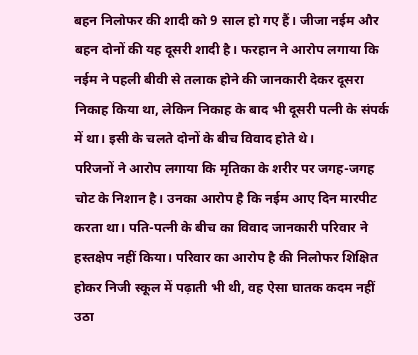बहन निलोफर की शादी को 9 साल हो गए हैं। जीजा नईम और बहन दोनों की यह दूसरी शादी है। फरहान ने आरोप लगाया कि नईम ने पहली बीवी से तलाक होने की जानकारी देकर दूसरा निकाह किया था, लेकिन निकाह के बाद भी दूसरी पत्नी के संपर्क में था। इसी के चलते दोनों के बीच विवाद होते थे।
परिजनों ने आरोप लगाया कि मृतिका के शरीर पर जगह-जगह चोट के निशान है। उनका आरोप है कि नईम आए दिन मारपीट करता था। पति-पत्नी के बीच का विवाद जानकारी परिवार ने हस्तक्षेप नहीं किया। परिवार का आरोप है की निलोफर शिक्षित होकर निजी स्कूल में पढ़ाती भी थी, वह ऐसा घातक कदम नहीं उठा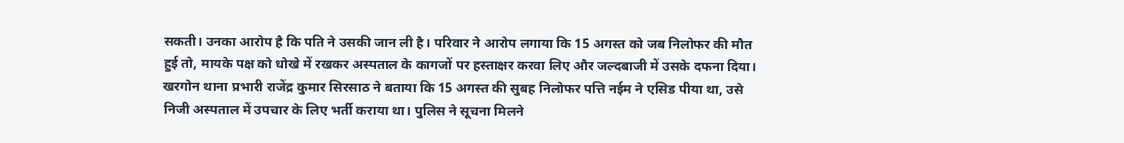सकती। उनका आरोप है कि पति ने उसकी जान ली है। परिवार ने आरोप लगाया कि 15 अगस्त को जब निलोफर की मौत हुई तो, मायके पक्ष को धोखे में रखकर अस्पताल के कागजों पर हस्ताक्षर करवा लिए और जल्दबाजी में उसके दफना दिया।
खरगोन थाना प्रभारी राजेंद्र कुमार सिरसाठ ने बताया कि 15 अगस्त की सुबह निलोफर पत्ति नईम ने एसिड पीया था, उसे निजी अस्पताल में उपचार के लिए भर्ती कराया था। पुलिस ने सूचना मिलने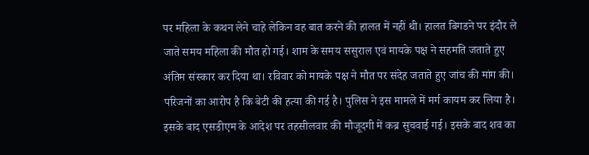पर महिला के कथन लेने चाहे लेकिन वह बात करने की हालत में नहीं थी। हालत बिगडने पर इंदौर ले जाते समय महिला की मौत हो गई। शाम के समय ससुराल एवं मायके पक्ष ने सहमति जताते हुए अंतिम संस्कार कर दिया था। रविवार को मायके पक्ष ने मौत पर संदेह जताते हुए जांच की मांग की। परिजनों का आरोप है कि बेटी की हत्या की गई है। पुलिस ने इस मामले में मर्ग कायम कर लिया है। इसके बाद एसडीएम के आदेश पर तहसीलवार की मौजूदगी में कब्र सुचवाई गई। इसके बाद शव का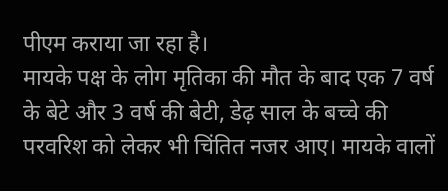पीएम कराया जा रहा है।
मायके पक्ष के लोग मृतिका की मौत के बाद एक 7 वर्ष के बेटे और 3 वर्ष की बेटी, डेढ़ साल के बच्चे की परवरिश को लेकर भी चिंतित नजर आए। मायके वालों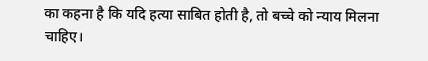का कहना है कि यदि हत्या साबित होती है, तो बच्चे को न्याय मिलना चाहिए।